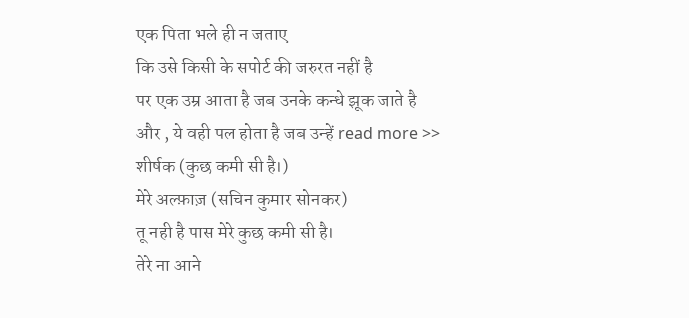एक पिता भले ही न जताए
कि उसे किसी के सपोर्ट की जरुरत नहीं है
पर एक उम्र आता है जब उनके कन्धे झूक जाते है
और , ये वही पल होता है जब उन्हें read more >>
शीर्षक (कुछ कमी सी है।)
मेरे अल्फ़ाज़ (सचिन कुमार सोनकर)
तू नही है पास मेरे कुछ कमी सी है।
तेरे ना आने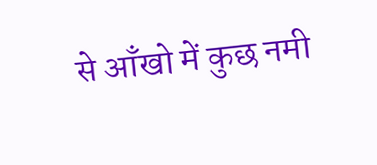से आँखो में कुछ नमी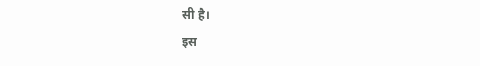सी है।
इस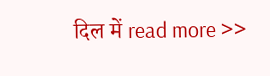दिल में read more >>